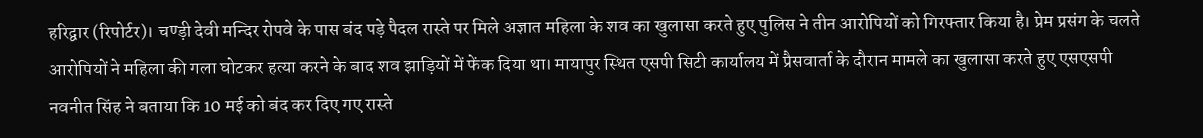हरिद्वार (रिपोर्टर)। चण्ड़ी देवी मन्दिर रोपवे के पास बंद पड़े पैदल रास्ते पर मिले अज्ञात महिला के शव का खुलासा करते हुए पुलिस ने तीन आरोपियों को गिरफ्तार किया है। प्रेम प्रसंग के चलते आरोपियों ने महिला की गला घोटकर हत्या करने के बाद शव झाड़ियों में फेंक दिया था। मायापुर स्थित एसपी सिटी कार्यालय में प्रैसवार्ता के दौरान मामले का खुलासा करते हुए एसएसपी नवनीत सिंह ने बताया कि 10 मई को बंद कर दिए गए रास्ते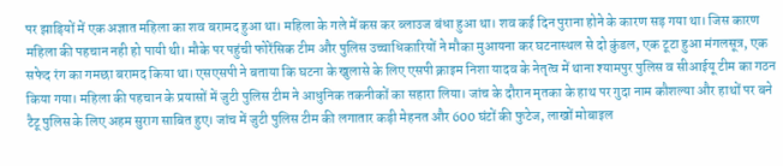पर झाड़ियों में एक अज्ञात महिला का शव बरामद हुआ था। महिला के गले में कस कर ब्लाउज बंधा हुआ था। शव कई दिन पुराना होने के कारण सड़ गया था। जिस कारण महिला की पहचान नही हो पायी थी। मौके पर पहुंची फोरेंसिक टीम और पुलिस उच्चाधिकारियों ने मौका मुआयना कर घटनास्थल से दो कुंडल, एक टूटा हुआ मंगलसूत्र, एक सफेद रंग का गमछा बरामद किया था। एसएसपी ने बताया कि घटना के खुलासे के लिए एसपी क्राइम निशा यादव के नेतृत्व में थाना श्यामपुर पुलिस व सीआईयू टीम का गठन किया गया। महिला की पहचान के प्रयासों में जुटी पुलिस टीम ने आधुनिक तकनीकों का सहारा लिया। जांच के दौरान मृतका के हाथ पर गुदा नाम कौशल्या और हाथों पर बने टैटू पुलिस के लिए अहम सुराग साबित हुए। जांच में जुटी पुलिस टीम की लगातार कड़ी मेहनत और 600 घंटों की फुटेज, लाखों मोबाइल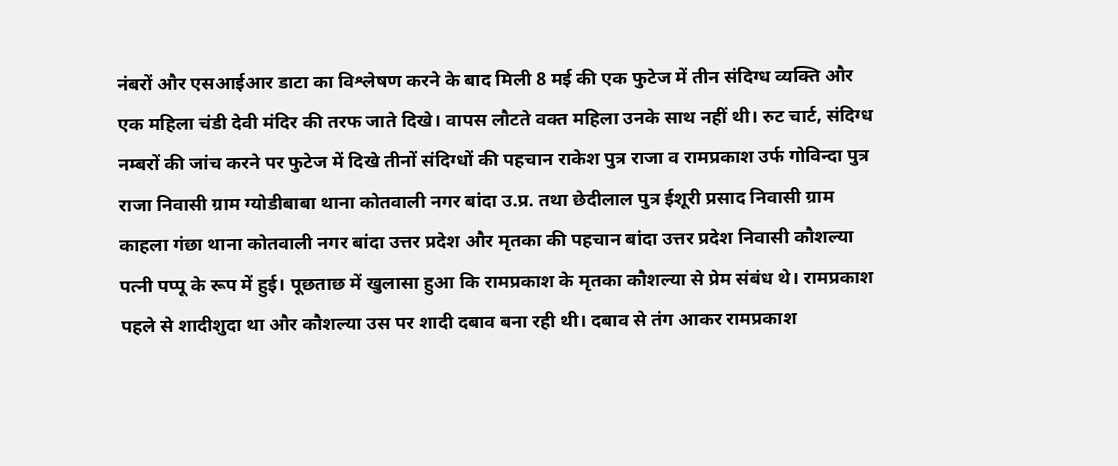नंबरों और एसआईआर डाटा का विश्लेषण करने के बाद मिली 8 मई की एक फुटेज में तीन संदिग्ध व्यक्ति और एक महिला चंडी देवी मंदिर की तरफ जाते दिखे। वापस लौटते वक्त महिला उनके साथ नहीं थी। रुट चार्ट, संदिग्ध नम्बरों की जांच करने पर फुटेज में दिखे तीनों संदिग्धों की पहचान राकेश पुत्र राजा व रामप्रकाश उर्फ गोविन्दा पुत्र राजा निवासी ग्राम ग्योडीबाबा थाना कोतवाली नगर बांदा उ.प्र. तथा छेदीलाल पुत्र ईशूरी प्रसाद निवासी ग्राम काहला गंछा थाना कोतवाली नगर बांदा उत्तर प्रदेश और मृतका की पहचान बांदा उत्तर प्रदेश निवासी कौशल्या पत्नी पप्पू के रूप में हुई। पूछताछ में खुलासा हुआ कि रामप्रकाश के मृतका कौशल्या से प्रेम संबंध थे। रामप्रकाश पहले से शादीशुदा था और कौशल्या उस पर शादी दबाव बना रही थी। दबाव से तंग आकर रामप्रकाश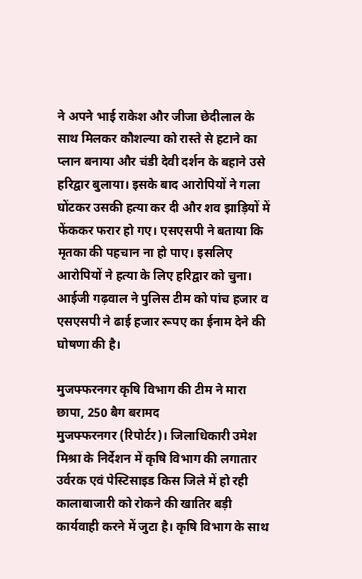ने अपने भाई राकेश और जीजा छेदीलाल के साथ मिलकर कौशल्या को रास्ते से हटाने का प्लान बनाया और चंडी देवी दर्शन के बहाने उसे हरिद्वार बुलाया। इसके बाद आरोपियों ने गला घोंटकर उसकी हत्या कर दी और शव झाड़ियों में फेंककर फरार हो गए। एसएसपी ने बताया कि मृतका की पहचान ना हो पाए। इसलिए आरोपियों ने हत्या के लिए हरिद्वार को चुना। आईजी गढ़वाल ने पुलिस टीम को पांच हजार व एसएसपी ने ढाई हजार रूपए का ईनाम देने की घोषणा की है।

मुजफ्फरनगर कृषि विभाग की टीम ने मारा छापा, 250 बैग बरामद
मुजफ्फरनगर (रिपोर्टर)। जिलाधिकारी उमेश मिश्रा के निर्देशन में कृषि विभाग की लगातार उर्वरक एवं पेस्टिसाइड किस जिले में हो रही कालाबाजारी को रोकने की खातिर बड़ी कार्यवाही करने में जुटा है। कृषि विभाग के साथ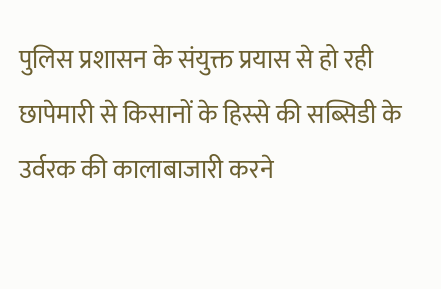पुलिस प्रशासन के संयुक्त प्रयास से हो रही छापेमारी से किसानों के हिस्से की सब्सिडी के उर्वरक की कालाबाजारी करने